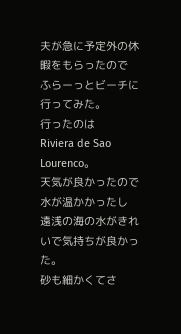夫が急に予定外の休暇をもらったので
ふらーっとビーチに行ってみた。
行ったのは
Riviera de Sao Lourenco。
天気が良かったので水が温かかったし
遠浅の海の水がきれいで気持ちが良かった。
砂も細かくてさ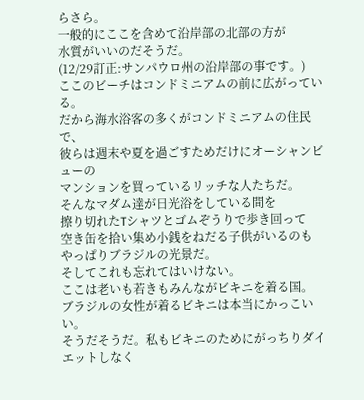らさら。
一般的にここを含めて沿岸部の北部の方が
水質がいいのだそうだ。
(12/29訂正:サンパウロ州の沿岸部の事です。)
ここのビーチはコンドミニアムの前に広がっている。
だから海水浴客の多くがコンドミニアムの住民で、
彼らは週末や夏を過ごすためだけにオーシャンビューの
マンションを買っているリッチな人たちだ。
そんなマダム達が日光浴をしている間を
擦り切れたTシャツとゴムぞうりで歩き回って
空き缶を拾い集め小銭をねだる子供がいるのも
やっぱりブラジルの光景だ。
そしてこれも忘れてはいけない。
ここは老いも若きもみんながビキニを着る国。
ブラジルの女性が着るビキニは本当にかっこいい。
そうだそうだ。私もビキニのためにがっちりダイエットしなく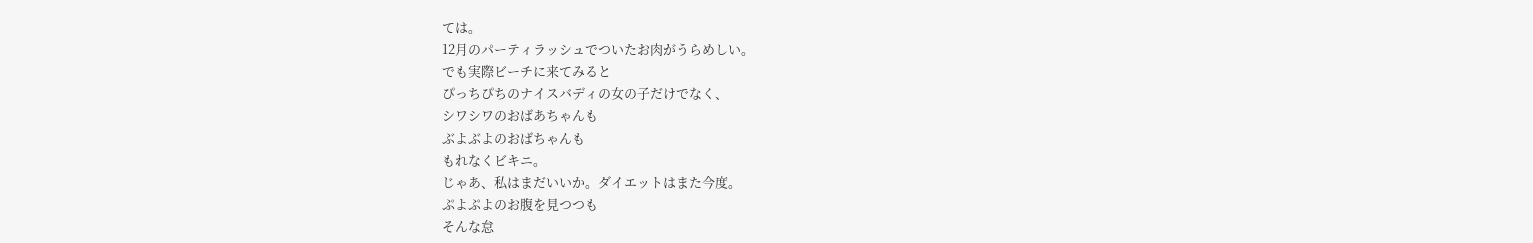ては。
12月のパーティラッシュでついたお肉がうらめしい。
でも実際ビーチに来てみると
ぴっちぴちのナイスバディの女の子だけでなく、
シワシワのおばあちゃんも
ぶよぶよのおばちゃんも
もれなくビキニ。
じゃあ、私はまだいいか。ダイエットはまた今度。
ぷよぷよのお腹を見つつも
そんな怠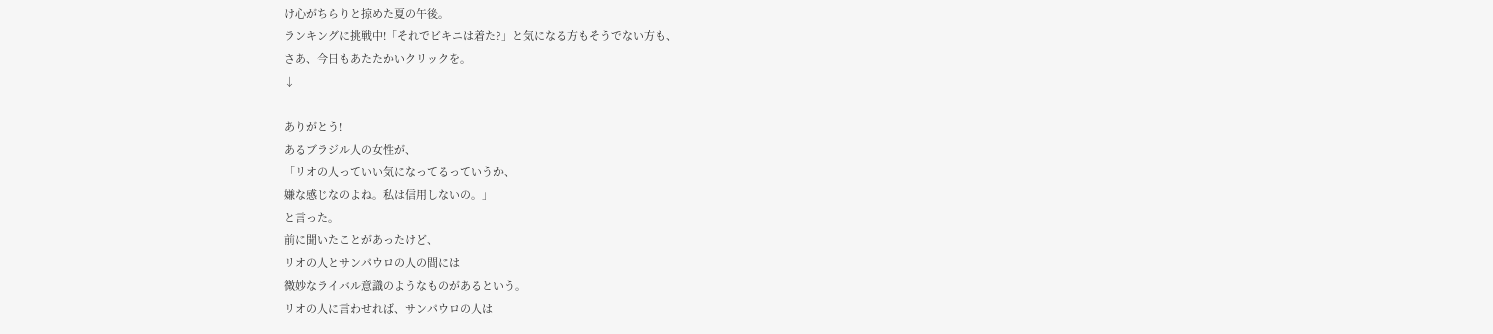け心がちらりと掠めた夏の午後。
ランキングに挑戦中!「それでビキニは着た?」と気になる方もそうでない方も、
さあ、今日もあたたかいクリックを。
↓

ありがとう!
あるブラジル人の女性が、
「リオの人っていい気になってるっていうか、
嫌な感じなのよね。私は信用しないの。」
と言った。
前に聞いたことがあったけど、
リオの人とサンパウロの人の間には
微妙なライバル意識のようなものがあるという。
リオの人に言わせれば、サンパウロの人は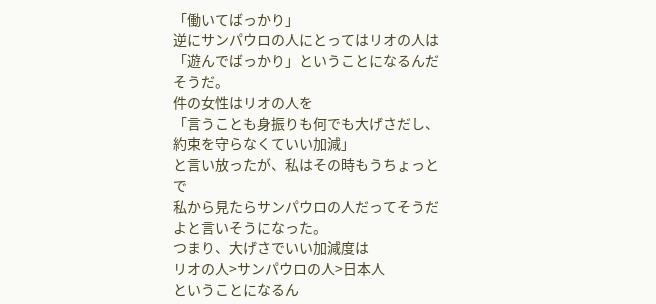「働いてばっかり」
逆にサンパウロの人にとってはリオの人は
「遊んでばっかり」ということになるんだそうだ。
件の女性はリオの人を
「言うことも身振りも何でも大げさだし、約束を守らなくていい加減」
と言い放ったが、私はその時もうちょっとで
私から見たらサンパウロの人だってそうだよと言いそうになった。
つまり、大げさでいい加減度は
リオの人>サンパウロの人>日本人
ということになるん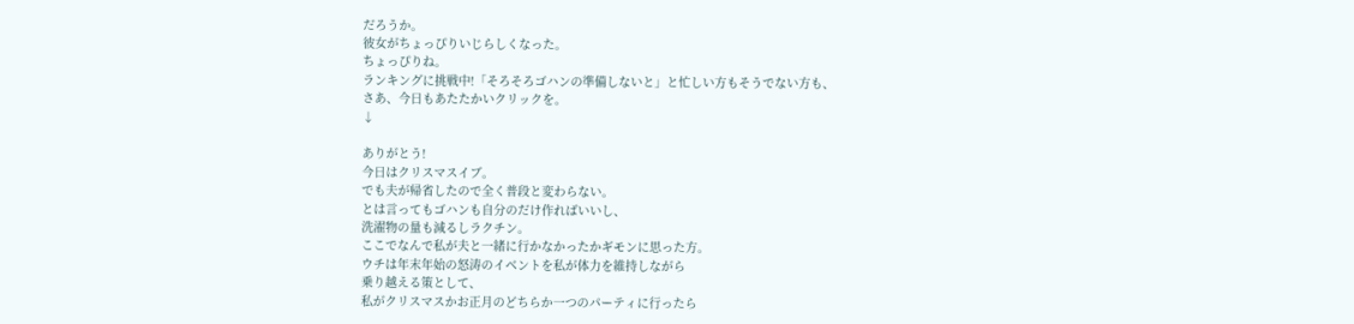だろうか。
彼女がちょっぴりいじらしくなった。
ちょっぴりね。
ランキングに挑戦中!「そろそろゴハンの準備しないと」と忙しい方もそうでない方も、
さあ、今日もあたたかいクリックを。
↓

ありがとう!
今日はクリスマスイブ。
でも夫が帰省したので全く普段と変わらない。
とは言ってもゴハンも自分のだけ作ればいいし、
洗濯物の量も減るしラクチン。
ここでなんで私が夫と一緒に行かなかったかギモンに思った方。
ウチは年末年始の怒涛のイベントを私が体力を維持しながら
乗り越える策として、
私がクリスマスかお正月のどちらか一つのパーティに行ったら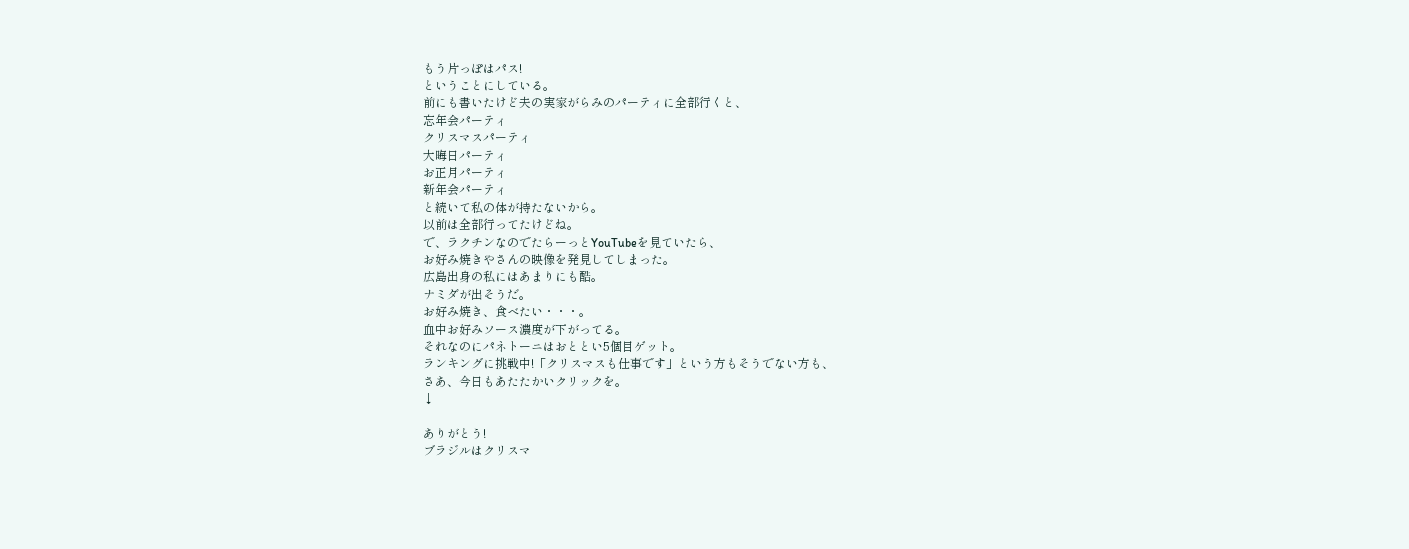もう片っぽはパス!
ということにしている。
前にも書いたけど夫の実家がらみのパーティに全部行くと、
忘年会パーティ
クリスマスパーティ
大晦日パーティ
お正月パーティ
新年会パーティ
と続いて私の体が持たないから。
以前は全部行ってたけどね。
で、ラクチンなのでたらーっとYouTubeを見ていたら、
お好み焼きやさんの映像を発見してしまった。
広島出身の私にはあまりにも酷。
ナミダが出そうだ。
お好み焼き、食べたい・・・。
血中お好みソース濃度が下がってる。
それなのにパネトーニはおととい5個目ゲット。
ランキングに挑戦中!「クリスマスも仕事です」という方もそうでない方も、
さあ、今日もあたたかいクリックを。
↓

ありがとう!
ブラジルはクリスマ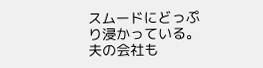スムードにどっぷり浸かっている。
夫の会社も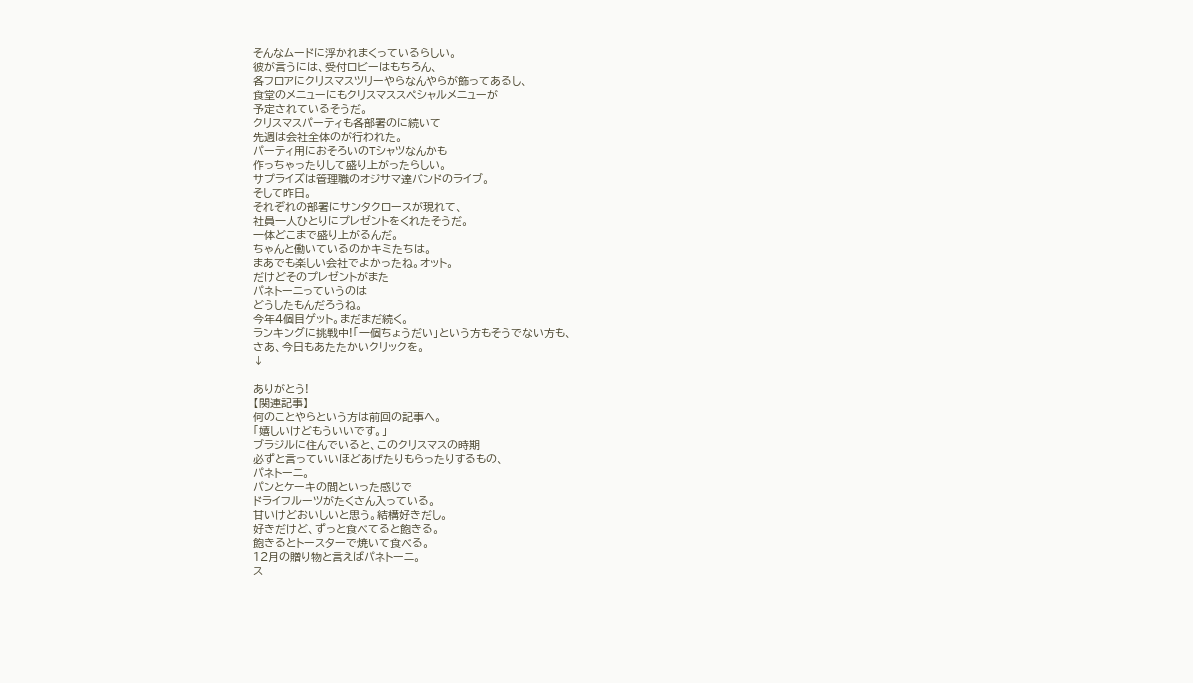そんなムードに浮かれまくっているらしい。
彼が言うには、受付ロビーはもちろん、
各フロアにクリスマスツリーやらなんやらが飾ってあるし、
食堂のメニューにもクリスマススペシャルメニューが
予定されているそうだ。
クリスマスパーティも各部署のに続いて
先週は会社全体のが行われた。
パーティ用におそろいのTシャツなんかも
作っちゃったりして盛り上がったらしい。
サプライズは管理職のオジサマ達バンドのライブ。
そして昨日。
それぞれの部署にサンタクロースが現れて、
社員一人ひとりにプレゼントをくれたそうだ。
一体どこまで盛り上がるんだ。
ちゃんと働いているのかキミたちは。
まあでも楽しい会社でよかったね。オット。
だけどそのプレゼントがまた
パネトーニっていうのは
どうしたもんだろうね。
今年4個目ゲット。まだまだ続く。
ランキングに挑戦中!「一個ちょうだい」という方もそうでない方も、
さあ、今日もあたたかいクリックを。
↓

ありがとう!
【関連記事】
何のことやらという方は前回の記事へ。
「嬉しいけどもういいです。」
ブラジルに住んでいると、このクリスマスの時期
必ずと言っていいほどあげたりもらったりするもの、
パネトーニ。
パンとケーキの間といった感じで
ドライフルーツがたくさん入っている。
甘いけどおいしいと思う。結構好きだし。
好きだけど、ずっと食べてると飽きる。
飽きるとトースターで焼いて食べる。
12月の贈り物と言えばパネトーニ。
ス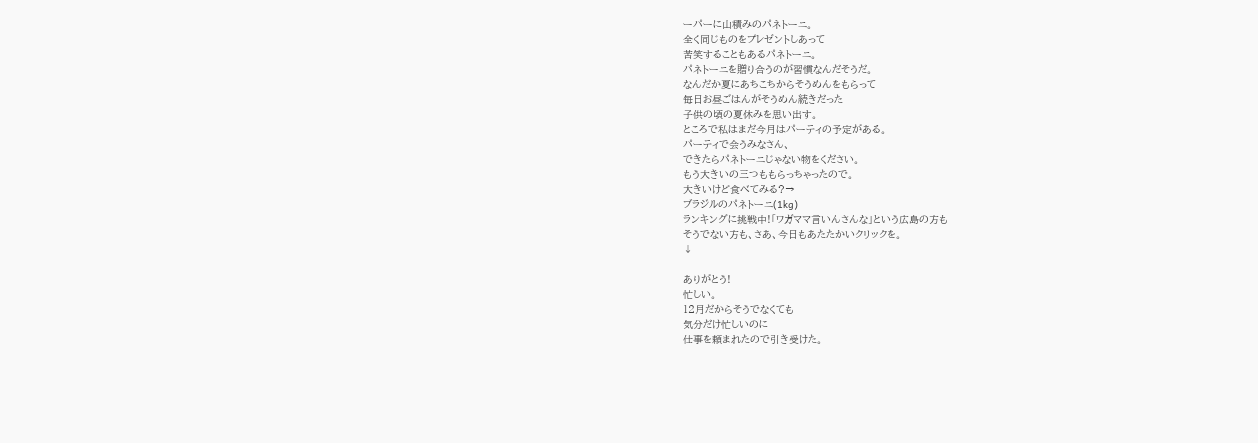ーパーに山積みのパネトーニ。
全く同じものをプレゼントしあって
苦笑することもあるパネトーニ。
パネトーニを贈り合うのが習慣なんだそうだ。
なんだか夏にあちこちからそうめんをもらって
毎日お昼ごはんがそうめん続きだった
子供の頃の夏休みを思い出す。
ところで私はまだ今月はパーティの予定がある。
パーティで会うみなさん、
できたらパネトーニじゃない物をください。
もう大きいの三つももらっちゃったので。
大きいけど食べてみる?→
ブラジルのパネトーニ(1kg)
ランキングに挑戦中!「ワガママ言いんさんな」という広島の方も
そうでない方も、さあ、今日もあたたかいクリックを。
↓

ありがとう!
忙しい。
12月だからそうでなくても
気分だけ忙しいのに
仕事を頼まれたので引き受けた。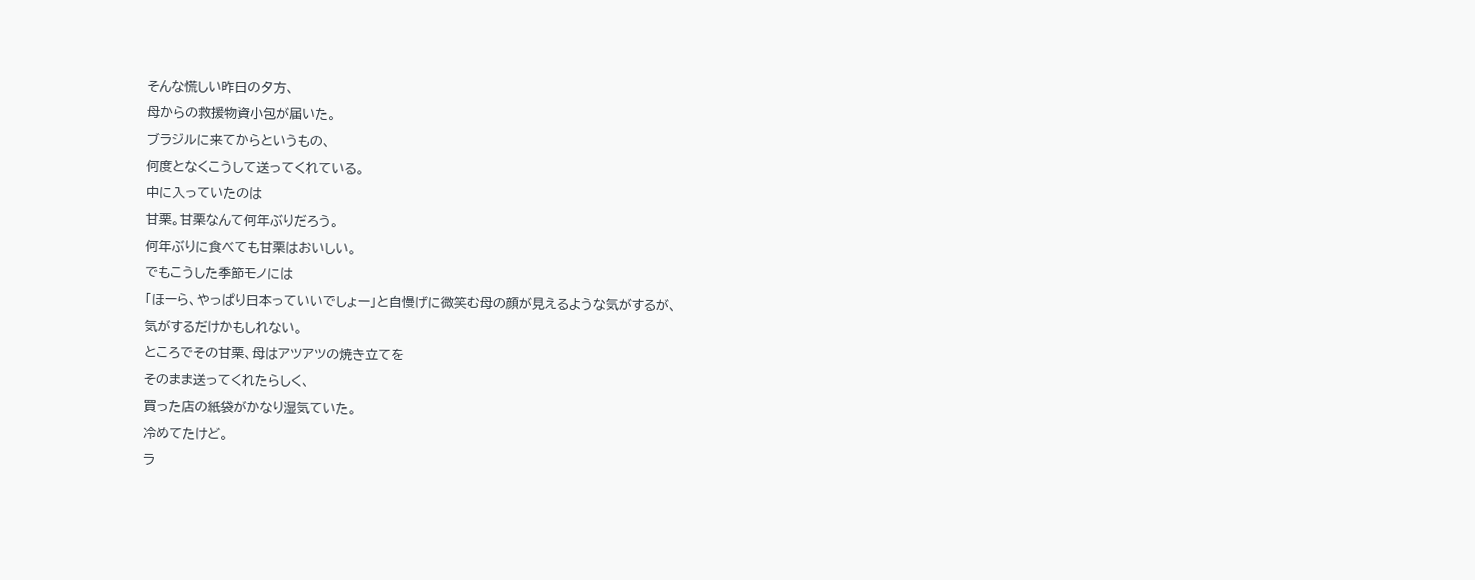そんな慌しい昨日の夕方、
母からの救援物資小包が届いた。
ブラジルに来てからというもの、
何度となくこうして送ってくれている。
中に入っていたのは
甘栗。甘栗なんて何年ぶりだろう。
何年ぶりに食べても甘栗はおいしい。
でもこうした季節モノには
「ほーら、やっぱり日本っていいでしょー」と自慢げに微笑む母の顔が見えるような気がするが、
気がするだけかもしれない。
ところでその甘栗、母はアツアツの焼き立てを
そのまま送ってくれたらしく、
買った店の紙袋がかなり湿気ていた。
冷めてたけど。
ラ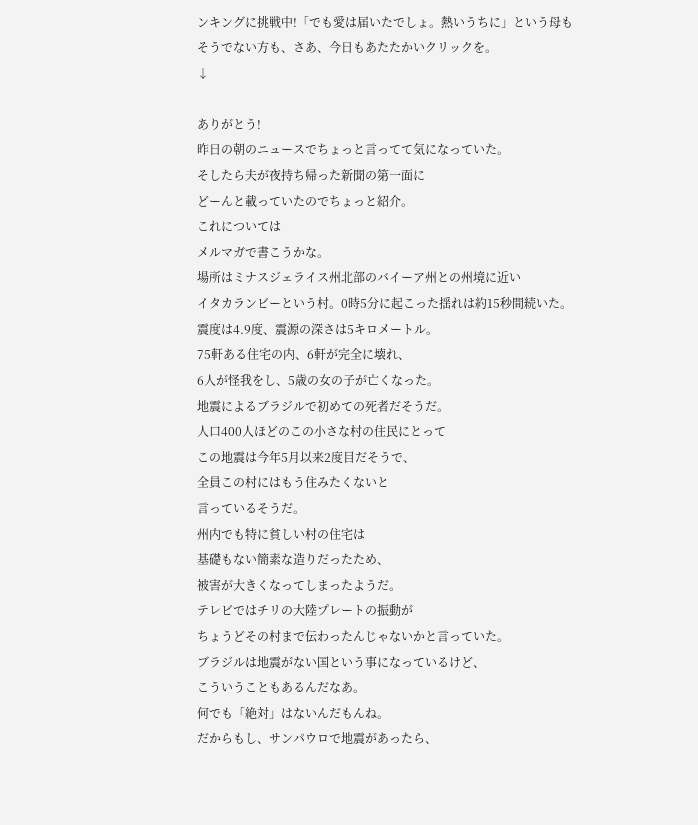ンキングに挑戦中!「でも愛は届いたでしょ。熱いうちに」という母も
そうでない方も、さあ、今日もあたたかいクリックを。
↓

ありがとう!
昨日の朝のニュースでちょっと言ってて気になっていた。
そしたら夫が夜持ち帰った新聞の第一面に
どーんと載っていたのでちょっと紹介。
これについては
メルマガで書こうかな。
場所はミナスジェライス州北部のバイーア州との州境に近い
イタカランビーという村。0時5分に起こった揺れは約15秒間続いた。
震度は4.9度、震源の深さは5キロメートル。
75軒ある住宅の内、6軒が完全に壊れ、
6人が怪我をし、5歳の女の子が亡くなった。
地震によるブラジルで初めての死者だそうだ。
人口400人ほどのこの小さな村の住民にとって
この地震は今年5月以来2度目だそうで、
全員この村にはもう住みたくないと
言っているそうだ。
州内でも特に貧しい村の住宅は
基礎もない簡素な造りだったため、
被害が大きくなってしまったようだ。
テレビではチリの大陸プレートの振動が
ちょうどその村まで伝わったんじゃないかと言っていた。
ブラジルは地震がない国という事になっているけど、
こういうこともあるんだなあ。
何でも「絶対」はないんだもんね。
だからもし、サンパウロで地震があったら、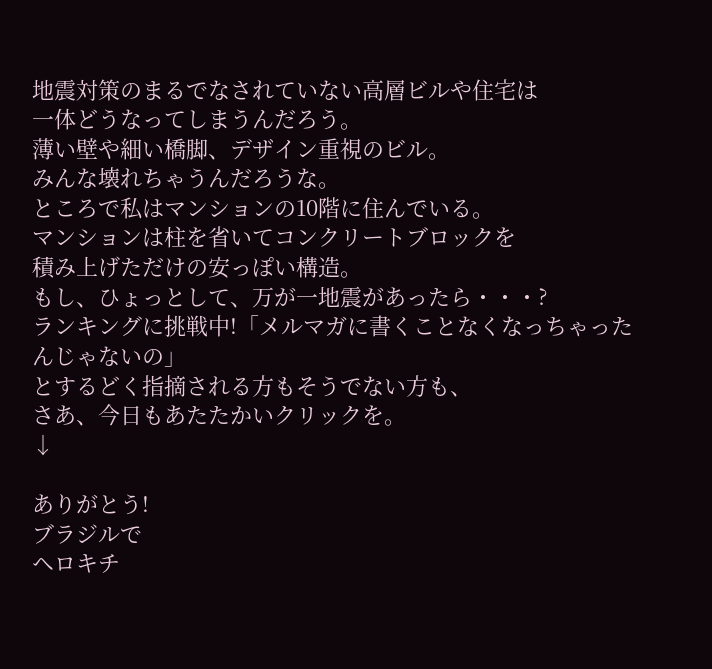地震対策のまるでなされていない高層ビルや住宅は
一体どうなってしまうんだろう。
薄い壁や細い橋脚、デザイン重視のビル。
みんな壊れちゃうんだろうな。
ところで私はマンションの10階に住んでいる。
マンションは柱を省いてコンクリートブロックを
積み上げただけの安っぽい構造。
もし、ひょっとして、万が一地震があったら・・・?
ランキングに挑戦中!「メルマガに書くことなくなっちゃったんじゃないの」
とするどく指摘される方もそうでない方も、
さあ、今日もあたたかいクリックを。
↓

ありがとう!
ブラジルで
ヘロキチ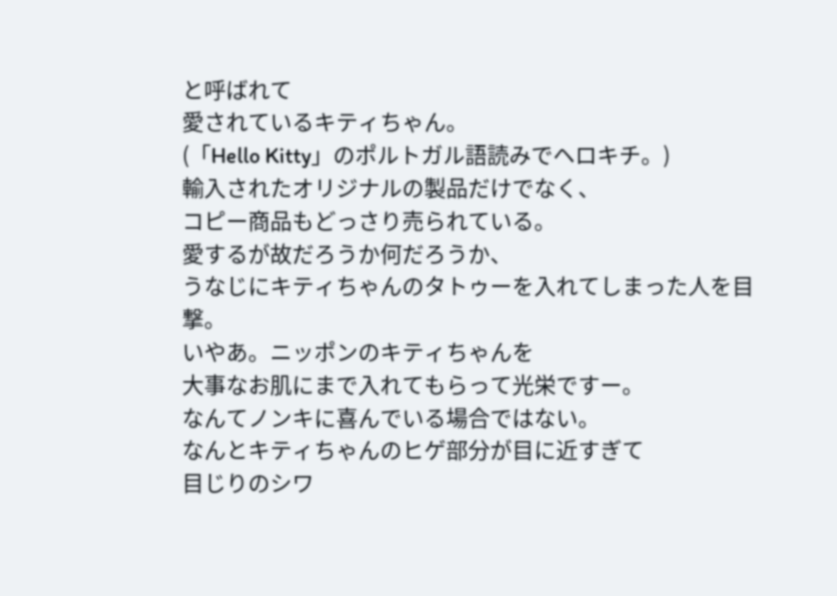と呼ばれて
愛されているキティちゃん。
(「Hello Kitty」のポルトガル語読みでヘロキチ。)
輸入されたオリジナルの製品だけでなく、
コピー商品もどっさり売られている。
愛するが故だろうか何だろうか、
うなじにキティちゃんのタトゥーを入れてしまった人を目撃。
いやあ。ニッポンのキティちゃんを
大事なお肌にまで入れてもらって光栄ですー。
なんてノンキに喜んでいる場合ではない。
なんとキティちゃんのヒゲ部分が目に近すぎて
目じりのシワ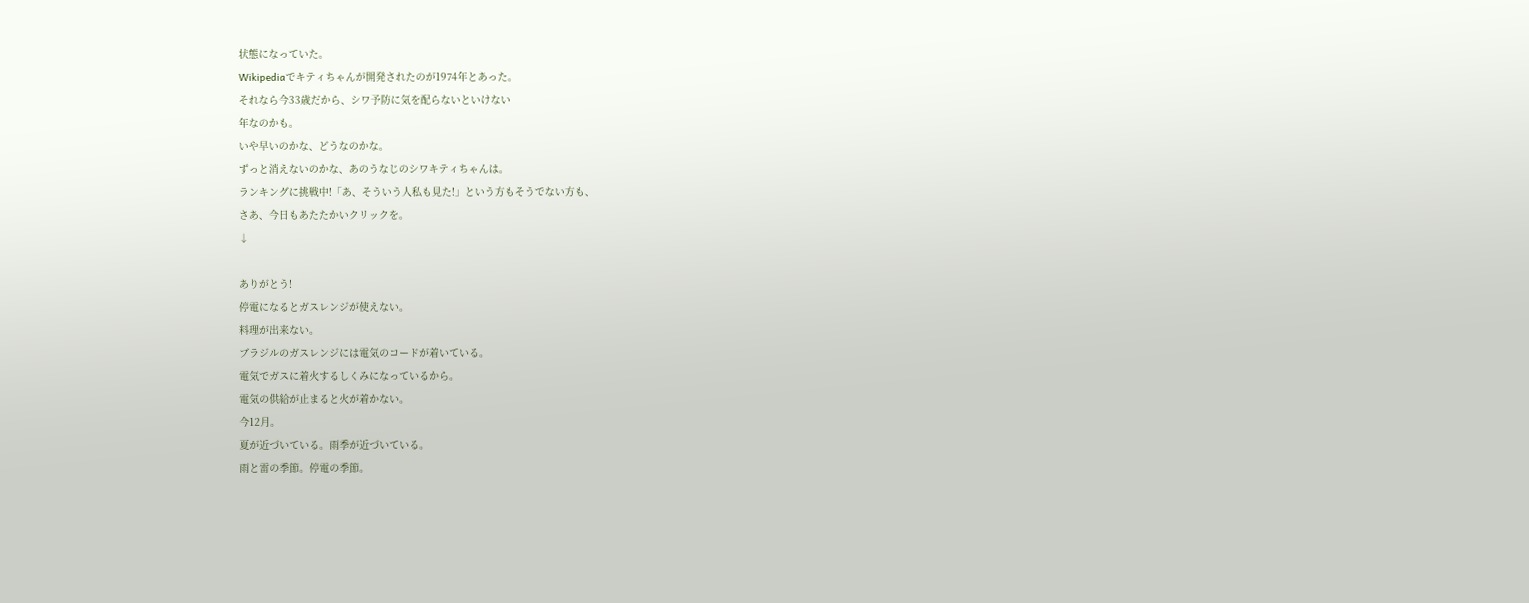状態になっていた。
Wikipediaでキティちゃんが開発されたのが1974年とあった。
それなら今33歳だから、シワ予防に気を配らないといけない
年なのかも。
いや早いのかな、どうなのかな。
ずっと消えないのかな、あのうなじのシワキティちゃんは。
ランキングに挑戦中!「あ、そういう人私も見た!」という方もそうでない方も、
さあ、今日もあたたかいクリックを。
↓

ありがとう!
停電になるとガスレンジが使えない。
料理が出来ない。
ブラジルのガスレンジには電気のコードが着いている。
電気でガスに着火するしくみになっているから。
電気の供給が止まると火が着かない。
今12月。
夏が近づいている。雨季が近づいている。
雨と雷の季節。停電の季節。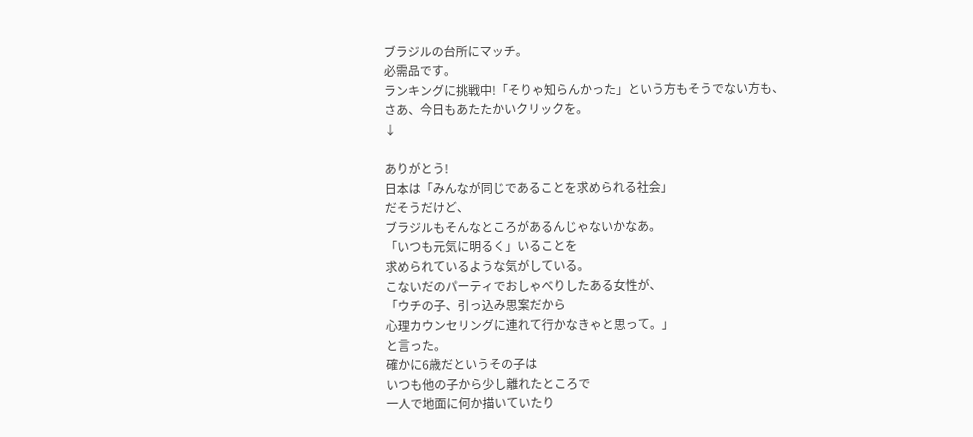ブラジルの台所にマッチ。
必需品です。
ランキングに挑戦中!「そりゃ知らんかった」という方もそうでない方も、
さあ、今日もあたたかいクリックを。
↓

ありがとう!
日本は「みんなが同じであることを求められる社会」
だそうだけど、
ブラジルもそんなところがあるんじゃないかなあ。
「いつも元気に明るく」いることを
求められているような気がしている。
こないだのパーティでおしゃべりしたある女性が、
「ウチの子、引っ込み思案だから
心理カウンセリングに連れて行かなきゃと思って。」
と言った。
確かに6歳だというその子は
いつも他の子から少し離れたところで
一人で地面に何か描いていたり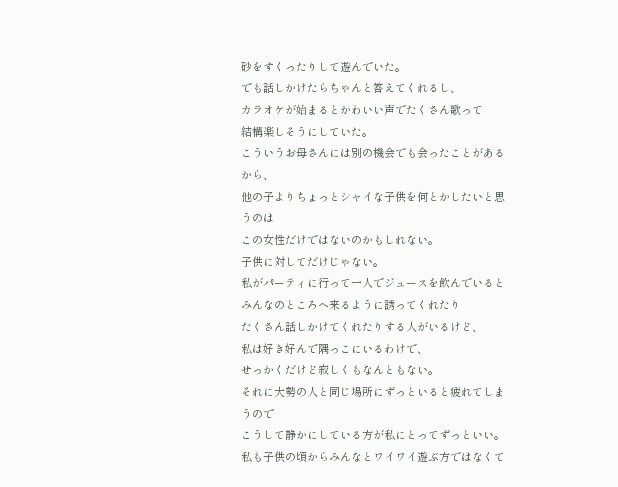砂をすくったりして遊んでいた。
でも話しかけたらちゃんと答えてくれるし、
カラオケが始まるとかわいい声でたくさん歌って
結構楽しそうにしていた。
こういうお母さんには別の機会でも会ったことがあるから、
他の子よりちょっとシャイな子供を何とかしたいと思うのは
この女性だけではないのかもしれない。
子供に対してだけじゃない。
私がパーティに行って一人でジュースを飲んでいると
みんなのところへ来るように誘ってくれたり
たくさん話しかけてくれたりする人がいるけど、
私は好き好んで隅っこにいるわけで、
せっかくだけど寂しくもなんともない。
それに大勢の人と同じ場所にずっといると疲れてしまうので
こうして静かにしている方が私にとってずっといい。
私も子供の頃からみんなとワイワイ遊ぶ方ではなくて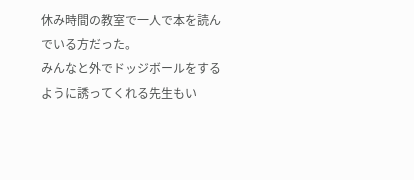休み時間の教室で一人で本を読んでいる方だった。
みんなと外でドッジボールをするように誘ってくれる先生もい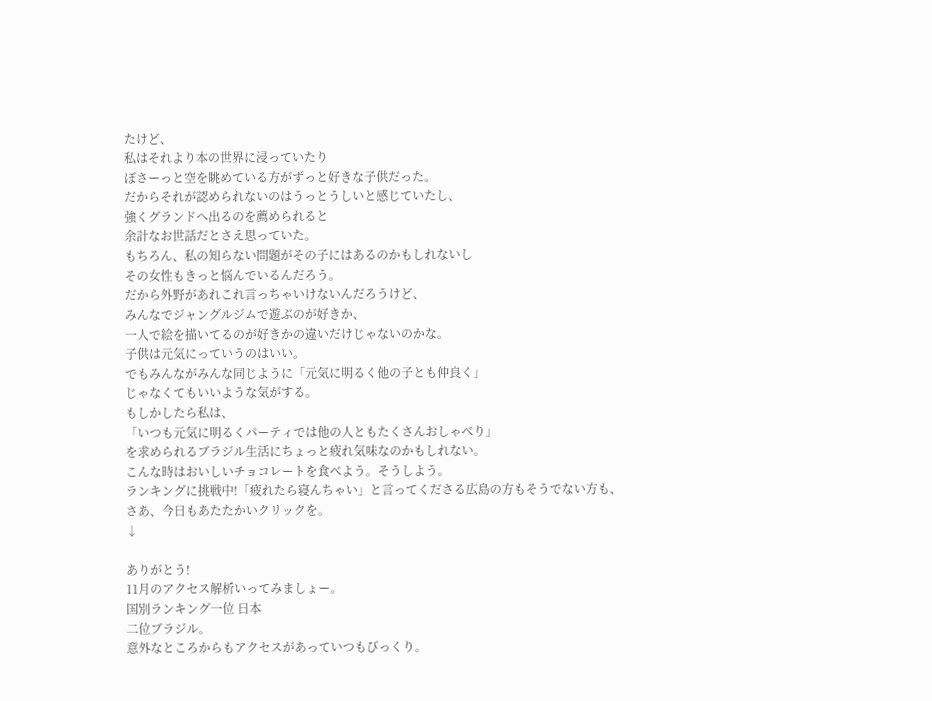たけど、
私はそれより本の世界に浸っていたり
ぼさーっと空を眺めている方がずっと好きな子供だった。
だからそれが認められないのはうっとうしいと感じていたし、
強くグランドへ出るのを薦められると
余計なお世話だとさえ思っていた。
もちろん、私の知らない問題がその子にはあるのかもしれないし
その女性もきっと悩んでいるんだろう。
だから外野があれこれ言っちゃいけないんだろうけど、
みんなでジャングルジムで遊ぶのが好きか、
一人で絵を描いてるのが好きかの違いだけじゃないのかな。
子供は元気にっていうのはいい。
でもみんながみんな同じように「元気に明るく他の子とも仲良く」
じゃなくてもいいような気がする。
もしかしたら私は、
「いつも元気に明るくパーティでは他の人ともたくさんおしゃべり」
を求められるブラジル生活にちょっと疲れ気味なのかもしれない。
こんな時はおいしいチョコレートを食べよう。そうしよう。
ランキングに挑戦中!「疲れたら寝んちゃい」と言ってくださる広島の方もそうでない方も、
さあ、今日もあたたかいクリックを。
↓

ありがとう!
11月のアクセス解析いってみましょー。
国別ランキング一位 日本
二位ブラジル。
意外なところからもアクセスがあっていつもびっくり。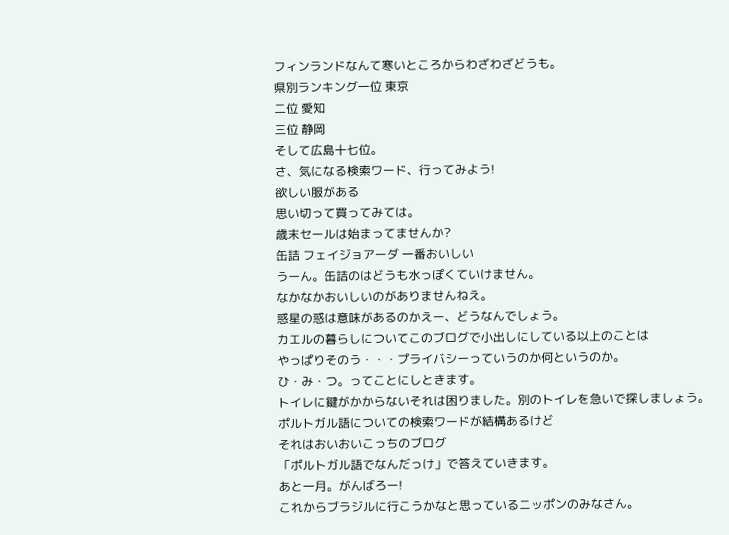フィンランドなんて寒いところからわざわざどうも。
県別ランキング一位 東京
二位 愛知
三位 静岡
そして広島十七位。
さ、気になる検索ワード、行ってみよう!
欲しい服がある
思い切って買ってみては。
歳末セールは始まってませんか?
缶詰 フェイジョアーダ 一番おいしい
うーん。缶詰のはどうも水っぽくていけません。
なかなかおいしいのがありませんねえ。
惑星の惑は意味があるのかえー、どうなんでしょう。
カエルの暮らしについてこのブログで小出しにしている以上のことは
やっぱりそのう・・・プライバシーっていうのか何というのか。
ひ・み・つ。ってことにしときます。
トイレに鍵がかからないそれは困りました。別のトイレを急いで探しましょう。
ポルトガル語についての検索ワードが結構あるけど
それはおいおいこっちのブログ
「ポルトガル語でなんだっけ」で答えていきます。
あと一月。がんばろー!
これからブラジルに行こうかなと思っているニッポンのみなさん。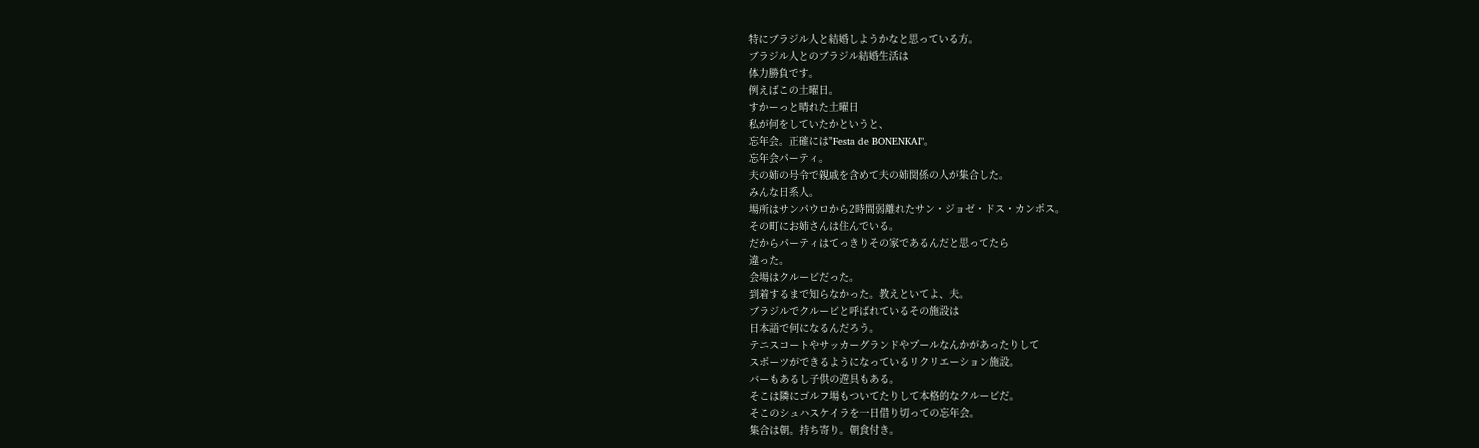特にブラジル人と結婚しようかなと思っている方。
ブラジル人とのブラジル結婚生活は
体力勝負です。
例えばこの土曜日。
すかーっと晴れた土曜日
私が何をしていたかというと、
忘年会。正確には"Festa de BONENKAI"。
忘年会パーティ。
夫の姉の号令で親戚を含めて夫の姉関係の人が集合した。
みんな日系人。
場所はサンパウロから2時間弱離れたサン・ジョゼ・ドス・カンポス。
その町にお姉さんは住んでいる。
だからパーティはてっきりその家であるんだと思ってたら
違った。
会場はクルービだった。
到着するまで知らなかった。教えといてよ、夫。
ブラジルでクルービと呼ばれているその施設は
日本語で何になるんだろう。
テニスコートやサッカーグランドやプールなんかがあったりして
スポーツができるようになっているリクリエーション施設。
バーもあるし子供の遊具もある。
そこは隣にゴルフ場もついてたりして本格的なクルービだ。
そこのシュハスケイラを一日借り切っての忘年会。
集合は朝。持ち寄り。朝食付き。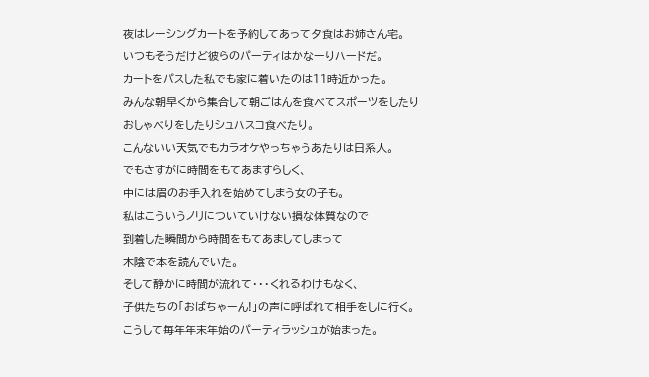夜はレーシングカートを予約してあって夕食はお姉さん宅。
いつもそうだけど彼らのパーティはかなーりハードだ。
カートをパスした私でも家に着いたのは11時近かった。
みんな朝早くから集合して朝ごはんを食べてスポーツをしたり
おしゃべりをしたりシュハスコ食べたり。
こんないい天気でもカラオケやっちゃうあたりは日系人。
でもさすがに時間をもてあますらしく、
中には眉のお手入れを始めてしまう女の子も。
私はこういうノリについていけない損な体質なので
到着した瞬間から時間をもてあましてしまって
木陰で本を読んでいた。
そして静かに時間が流れて・・・くれるわけもなく、
子供たちの「おばちゃーん!」の声に呼ばれて相手をしに行く。
こうして毎年年末年始のパーティラッシュが始まった。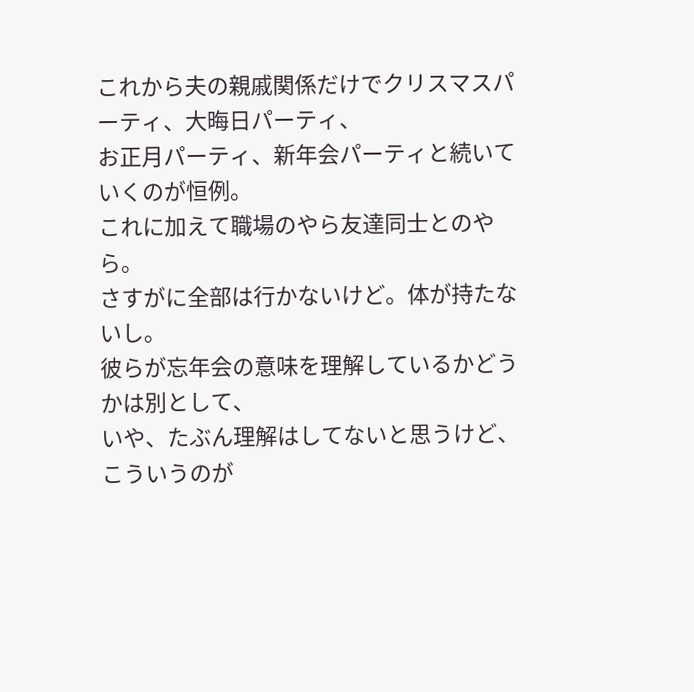これから夫の親戚関係だけでクリスマスパーティ、大晦日パーティ、
お正月パーティ、新年会パーティと続いていくのが恒例。
これに加えて職場のやら友達同士とのやら。
さすがに全部は行かないけど。体が持たないし。
彼らが忘年会の意味を理解しているかどうかは別として、
いや、たぶん理解はしてないと思うけど、
こういうのが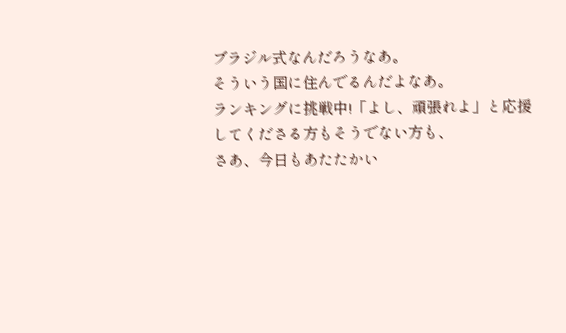ブラジル式なんだろうなあ。
そういう国に住んでるんだよなあ。
ランキングに挑戦中!「よし、頑張れよ」と応援してくださる方もそうでない方も、
さあ、今日もあたたかい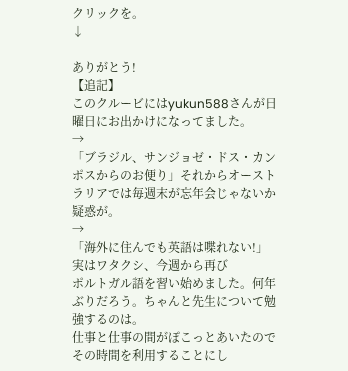クリックを。
↓

ありがとう!
【追記】
このクルービにはyukun588さんが日曜日にお出かけになってました。
→
「ブラジル、サンジョゼ・ドス・カンポスからのお便り」それからオーストラリアでは毎週末が忘年会じゃないか疑惑が。
→
「海外に住んでも英語は喋れない!」
実はワタクシ、今週から再び
ポルトガル語を習い始めました。何年ぶりだろう。ちゃんと先生について勉強するのは。
仕事と仕事の間がぽこっとあいたのでその時間を利用することにし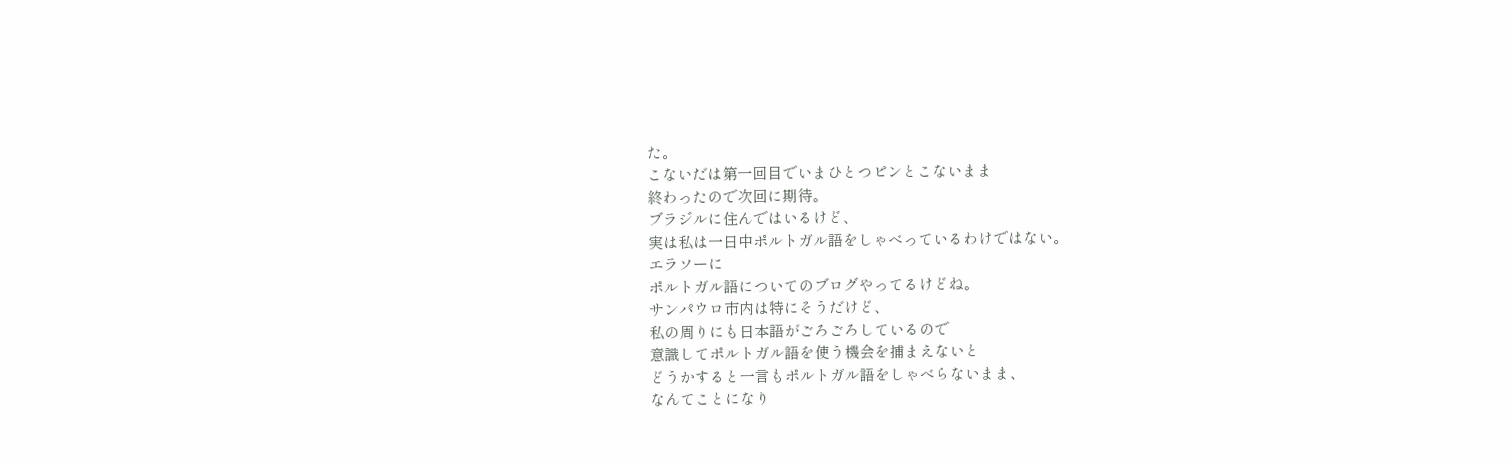た。
こないだは第一回目でいまひとつピンとこないまま
終わったので次回に期待。
ブラジルに住んではいるけど、
実は私は一日中ポルトガル語をしゃべっているわけではない。
エラソーに
ポルトガル語についてのブログやってるけどね。
サンパウロ市内は特にそうだけど、
私の周りにも日本語がごろごろしているので
意識してポルトガル語を使う機会を捕まえないと
どうかすると一言もポルトガル語をしゃべらないまま、
なんてことになり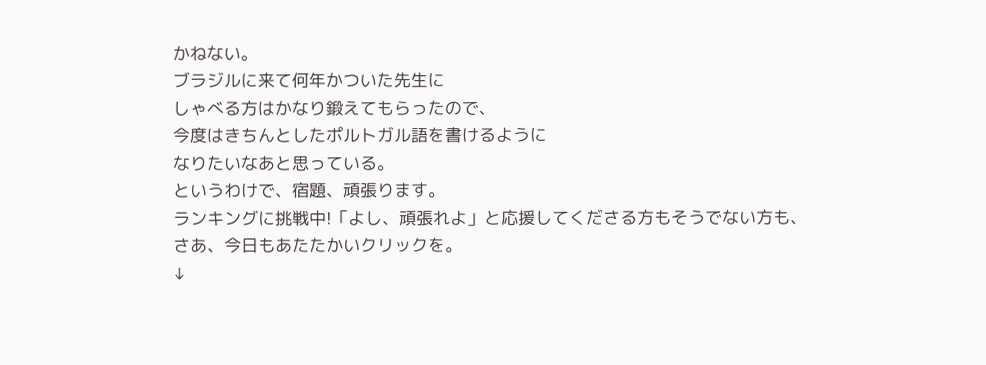かねない。
ブラジルに来て何年かついた先生に
しゃべる方はかなり鍛えてもらったので、
今度はきちんとしたポルトガル語を書けるように
なりたいなあと思っている。
というわけで、宿題、頑張ります。
ランキングに挑戦中!「よし、頑張れよ」と応援してくださる方もそうでない方も、
さあ、今日もあたたかいクリックを。
↓